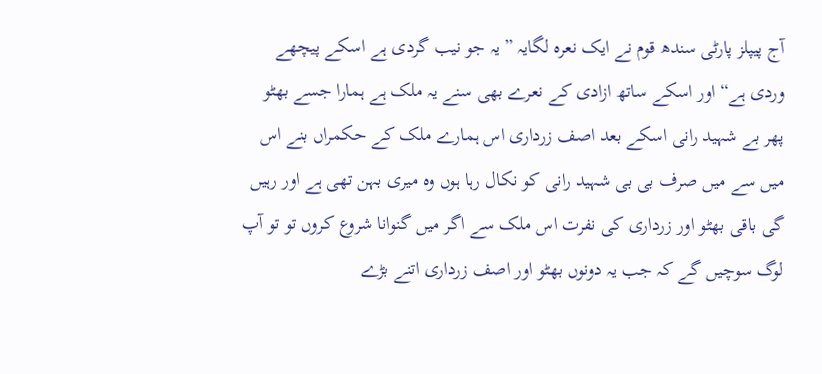آج پیپلز پارٹی سندھ قوم نے ایک نعرہ لگایہ ”یہ جو نیب گردی ہے اسکے پیچھے وردی ہے“ اور اسکے ساتھ ازادی کے نعرے بھی سنے یہ ملک ہے ہمارا جسے بھٹو پھر بے شہید رانی اسکے بعد اصف زرداری اس ہمارے ملک کے حکمراں بنے اس میں سے میں صرف بی بی شہید رانی کو نکال رہا ہوں وہ میری بہن تھی ہے اور رہیں گی باقی بھٹو اور زرداری کی نفرت اس ملک سے اگر میں گنوانا شروع کروں تو تو آپ لوگ سوچیں گے کہ جب یہ دونوں بھٹو اور اصف زرداری اتنے بڑے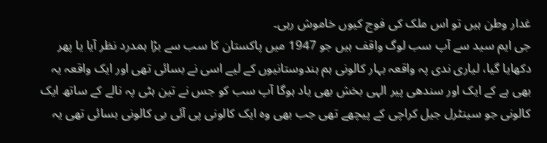غدار وطن ہیں تو اس ملک کی فوج کیوں خاموش رہی۔
جی ایم سید سے آپ سب لوگ واقف ہیں جو 1947 میں پاکستان کا سب سے بڑا ہمدرد نظر آیا یا پھر دکھایا گیا، لیاری ندی پہ واقعہ بہار کالونی ہم ہندوستانیوں کے لیے اسی نے بسائی تھی اور ایک واقعہ یہ بھی ہے کے ایک اور سندھی پیر الہی بخش بھی یاد ہوگا آپ سب کو جس نے تین ہٹی پہ نالے کے ساتھ ایک کالونی جو سینٹرل جیل کراچی کے پیچھے تھی جب بھی وہ ایک کالونی پی آئی بی کالونی بسائی تھی یہ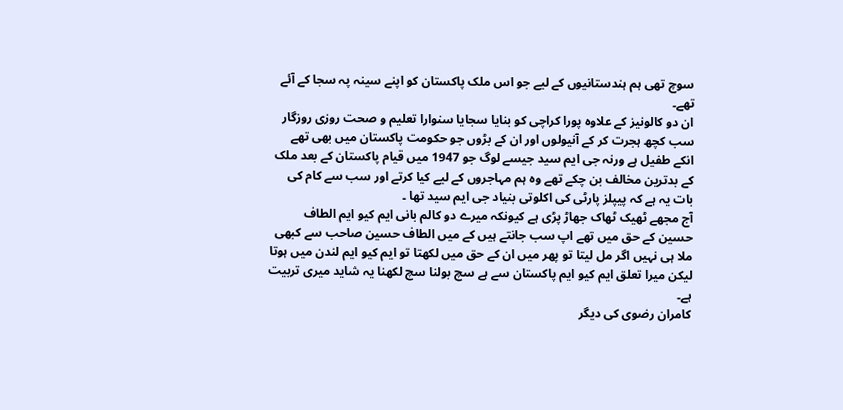سوچ تھی ہم ہندستانیوں کے لیے جو اس ملک پاکستان کو اپنے سینہ پہ سجا کے آئے تھے۔
ان دو کالونیز کے علاوہ پورا کراچی کو بنایا سجایا سنوارا تعلیم و صحت روزی روزگار سب کچھ ہجرت کر کے آنیولوں اور ان کے بڑوں جو حکومت پاکستان میں بھی تھے انکے طفیل ہے ورنہ جی ایم سید جیسے لوگ جو 1947 میں قیام پاکستان کے بعد ملک کے بدترین مخالف بن چکے تھے وہ ہم مہاجروں کے لیے کیا کرتے اور سب سے کام کی بات یہ ہے کہ پیپلز پارٹی کی اکلوتی بنیاد جی ایم سید تھا ۔
آج مجھے ٹھیک ٹھاک جھاڑ پڑی ہے کیونکہ میرے دو کالم بانی ایم کیو ایم الطاف حسین کے حق میں تھے اپ سب جانتے ہیں کے میں الطاف حسین صاحب سے کبھی ملا ہی نہیں اگر مل لیتا تو پھر میں ان کے حق میں لکھتا تو ایم کیو ایم لندن میں ہوتا لیکن میرا تعلق ایم کیو ایم پاکستان سے ہے سچ بولنا سچ لکھنا یہ شاید میری تربیت ہے۔
کامران رضوی کی دیگر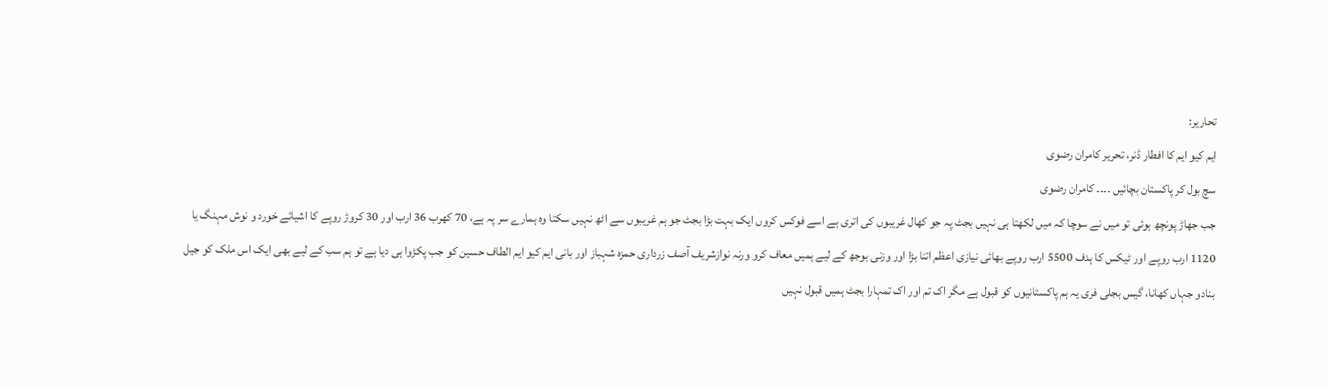تحاریر:
ایم کیو ایم کا افطار ڈنر، تحریر کامران رضوی
سچ بول کر پاکستان بچائیں ۔۔۔۔ کامران رضوی
جب جھاڑ پونچھ ہوئی تو میں نے سوچا کہ میں لکھتا ہی نہیں بجٹ پہ جو کھال غریبوں کی اتری ہے اسے فوکس کروں ایک بہت بڑا بجٹ جو ہم غریبوں سے اٹھ نہیں سکتا وہ ہمارے سر پہ ہے، 70 کھرب 36 ارب اور 30 کروڑ روپے کا اشیائے خورد و نوش مہنگ یا 1120 ارب روپے اور ٹیکس کا ہدف 5500 ارب روپے بھائی نیازی اعظم اتنا بڑا اور وزنی بوجھ کے لیے ہمیں معاف کرو ورنہ نوازشریف آصف زرداری حمزہ شہباز اور بانی ایم کیو ایم الطاف حسین کو جب پکڑوا ہی دیا ہے تو ہم سب کے لیے بھی ایک اس ملک کو جیل بنادو جہاں کھانا، گیس بجلی فری یہ ہم پاکستانیوں کو قبول ہے مگر اک تم اور اک تمہارا بجٹ ہمیں قبول نہیں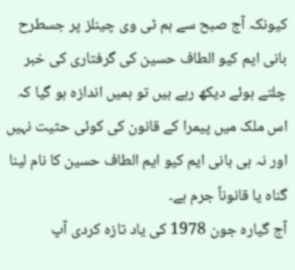کیونکہ آج صبح سے ہم ٹی وی چینلز پر جسطرح بانی ایم کیو الطاف حسین کی گرفتاری کی خبر چلتے ہوئے دیکھ رہے ہیں تو ہمیں اندازہ ہو گیا کہ اس ملک میں پیمرا کے قانون کی کوئی حثیت نہیں اور نہ ہی بانی ایم کیو ایم الطاف حسین کا نام لینا گناہ یا قانوناً جرم ہے۔
آج گیارہ جون 1978 کی یاد تازہ کردی آپ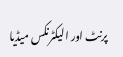پرنٹ اور الیکٹرنکس میڈیا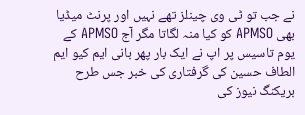نے جب تو ٹی وی چینلز تھے نہیں اور پرنٹ میڈیا بھی APMSO کو کیا منہ لگاتا مگر آج APMSO کے یوم تاسیس پر اپ نے ایک بار پھر بانی ایم کیو ایم الطاف حسین کی گرفتاری کی خبر جس طرح بریکنگ نیوز کی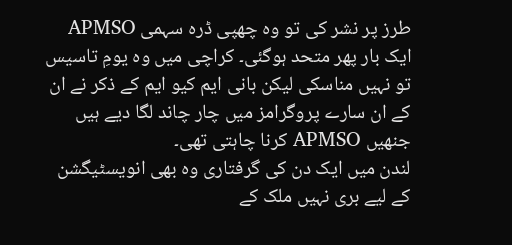طرز پر نشر کی تو وہ چھپی ڈرہ سہمی APMSO ایک بار پھر متحد ہوگئی۔ کراچی میں وہ یومِ تاسیس تو نہیں مناسکی لیکن بانی ایم کیو ایم کے ذکر نے ان کے ان سارے پروگرامز میں چار چاند لگا دیے ہیں جنھیں APMSO کرنا چاہتی تھی۔
لندن میں ایک دن کی گرفتاری وہ بھی انویسٹیگشن کے لیے بری نہیں ملک کے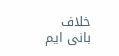خلاف بانی ایم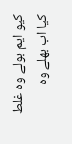کیو ایم بولے وہ غلط کیا اب بھلے وہ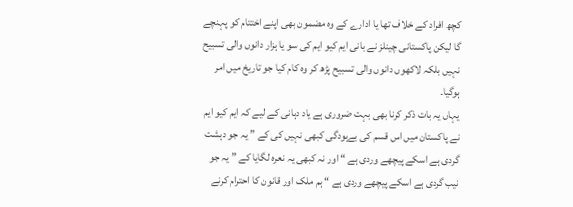کچھ افراد کے خلاف تھا یا ادارے کے وہ مضمون بھی اپنے اختتام کو پہنچے گا لیکن پاکستانی چینلز نے بانی ایم کیو ایم کی سو یا ہزار دانوں والی تسبیح نہیں بلکہ لاکھوں دانوں والی تسبیح پڑھ کر وہ کام کیا جو تاریخ میں امر ہوگیا۔
یہاں یہ بات ذکر کرنا بھی بہت ضروری ہے یاد دہانی کے لیے کہ ایم کیو ایم نے پاکستان میں اس قسم کی بےہودگی کبھی نہیں کی کے ” یہ جو دہشت گردی ہے اسکے پیچھے وردی ہے “ اور نہ کبھی یہ نعرہ لگایا کے ” یہ جو نیب گردی ہے اسکے پیچھے وردی ہے “ ہم ملک اور قانون کا احترام کرنے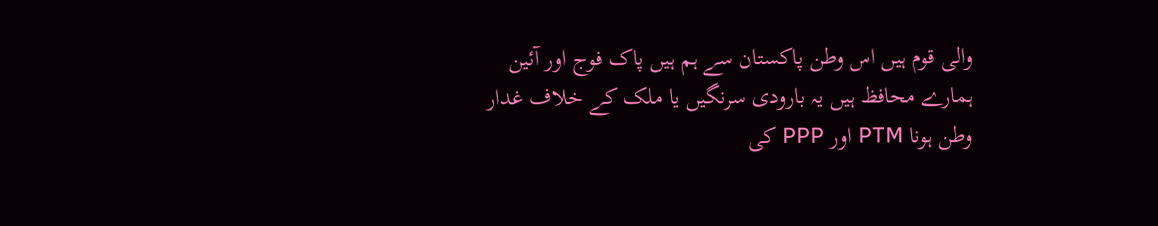والی قوم ہیں اس وطن پاکستان سے ہم ہیں پاک فوج اور آئین ہمارے محافظ ہیں یہ بارودی سرنگیں یا ملک کے خلاف غدار وطن ہونا PTM اور PPP کی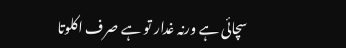سچائی ہے ورنہ غدار تو ہے صرف اکلوتا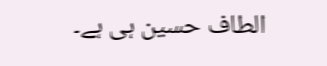الطاف حسین ہی ہے۔